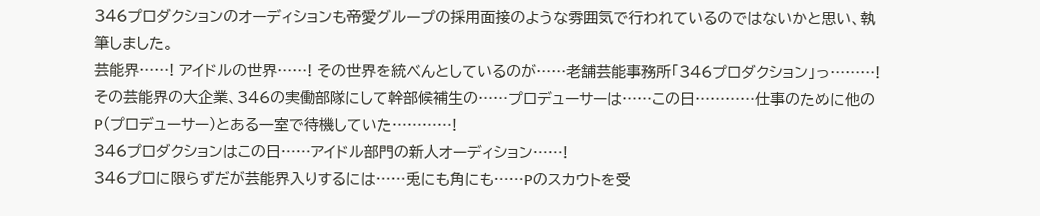346プロダクションのオーディションも帝愛グループの採用面接のような雰囲気で行われているのではないかと思い、執筆しました。
芸能界……! アイドルの世界……! その世界を統べんとしているのが……老舗芸能事務所「346プロダクション」っ………!
その芸能界の大企業、346の実働部隊にして幹部候補生の……プロデューサーは……この日…………仕事のために他のP(プロデューサー)とある一室で待機していた…………!
346プロダクションはこの日……アイドル部門の新人オーディション……!
346プロに限らずだが芸能界入りするには……兎にも角にも……Pのスカウトを受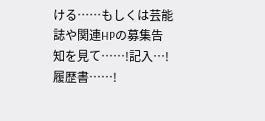ける……もしくは芸能誌や関連HPの募集告知を見て……!記入…!履歴書……!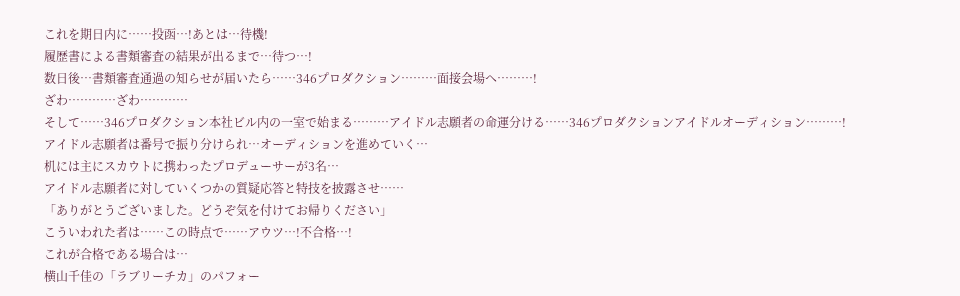これを期日内に……投函…!あとは…待機!
履歴書による書類審査の結果が出るまで…待つ…!
数日後…書類審査通過の知らせが届いたら……346プロダクション………面接会場へ………!
ざわ…………ざわ…………
そして……346プロダクション本社ビル内の一室で始まる………アイドル志願者の命運分ける……346プロダクションアイドルオーディション………!
アイドル志願者は番号で振り分けられ…オーディションを進めていく…
机には主にスカウトに携わったプロデューサーが3名…
アイドル志願者に対していくつかの質疑応答と特技を披露させ……
「ありがとうございました。どうぞ気を付けてお帰りください」
こういわれた者は……この時点で……アウツ…!不合格…!
これが合格である場合は…
横山千佳の「ラブリーチカ」のパフォー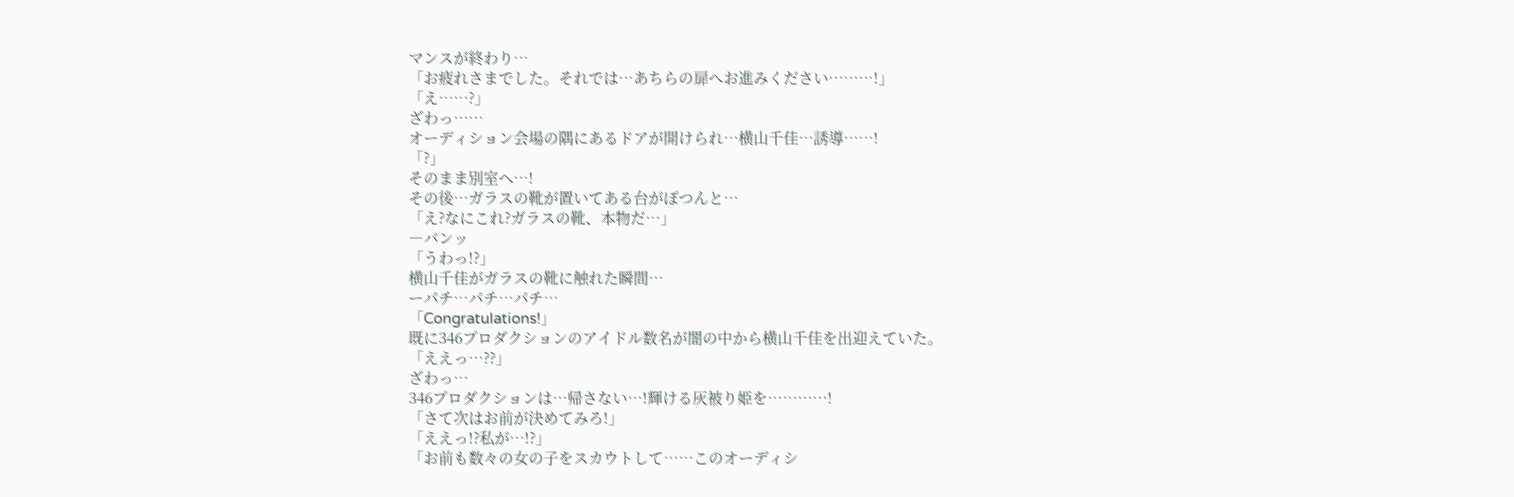マンスが終わり…
「お疲れさまでした。それでは…あちらの扉へお進みください………!」
「え……?」
ざわっ……
オーディション会場の隅にあるドアが開けられ…横山千佳…誘導……!
「?」
そのまま別室へ…!
その後…ガラスの靴が置いてある台がぽつんと…
「え?なにこれ?ガラスの靴、本物だ…」
―バンッ
「うわっ!?」
横山千佳がガラスの靴に触れた瞬間…
ーパチ…パチ…パチ…
「Congratulations!」
既に346プロダクションのアイドル数名が闇の中から横山千佳を出迎えていた。
「ええっ…??」
ざわっ…
346プロダクションは…帰さない…!輝ける灰被り姫を…………!
「さて次はお前が決めてみろ!」
「ええっ!?私が…!?」
「お前も数々の女の子をスカウトして……このオーディシ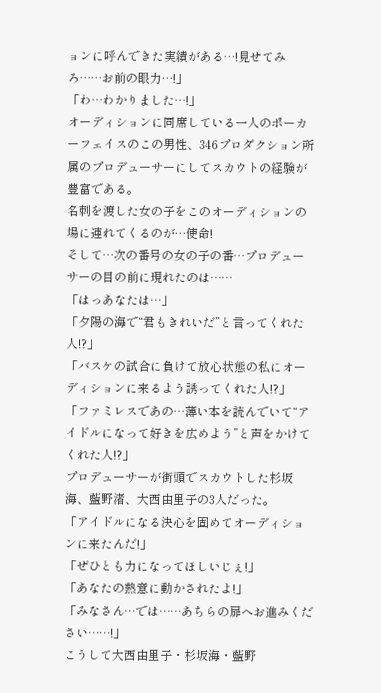ョンに呼んできた実績がある…!見せてみろ……お前の眼力…!」
「わ…わかりました…!」
オーディションに同席している一人のポーカーフェイスのこの男性、346プロダクション所属のプロデューサーにしてスカウトの経験が豊富である。
名刺を渡した女の子をこのオーディションの場に連れてくるのが…使命!
そして…次の番号の女の子の番…プロデューサーの目の前に現れたのは……
「はっあなたは…」
「夕陽の海で“君もきれいだ”と言ってくれた人!?」
「バスケの試合に負けて放心状態の私にオーディションに来るよう誘ってくれた人!?」
「ファミレスであの…薄い本を読んでいて“アイドルになって好きを広めよう”と声をかけてくれた人!?」
プロデューサーが街頭でスカウトした杉坂海、藍野渚、大西由里子の3人だった。
「アイドルになる決心を固めてオーディションに来たんだ!」
「ぜひとも力になってほしいじぇ!」
「あなたの熱意に動かされたよ!」
「みなさん…では……あちらの扉へお進みください……!」
こうして大西由里子・杉坂海・藍野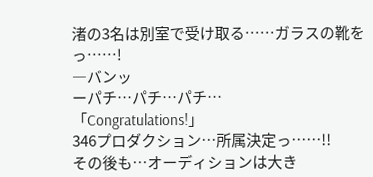渚の3名は別室で受け取る……ガラスの靴をっ……!
―バンッ
ーパチ…パチ…パチ…
「Congratulations!」
346プロダクション…所属決定っ……!!
その後も…オーディションは大き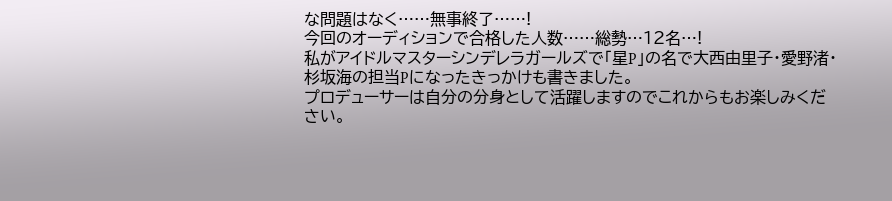な問題はなく……無事終了……!
今回のオーディションで合格した人数……総勢…12名…!
私がアイドルマスターシンデレラガールズで「星P」の名で大西由里子・愛野渚・杉坂海の担当Pになったきっかけも書きました。
プロデューサーは自分の分身として活躍しますのでこれからもお楽しみください。